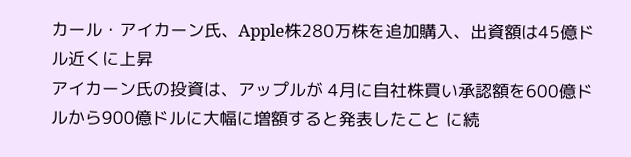カール・アイカーン氏、Apple株280万株を追加購入、出資額は45億ドル近くに上昇
アイカーン氏の投資は、アップルが 4月に自社株買い承認額を600億ドルから900億ドルに大幅に増額すると発表したこと に続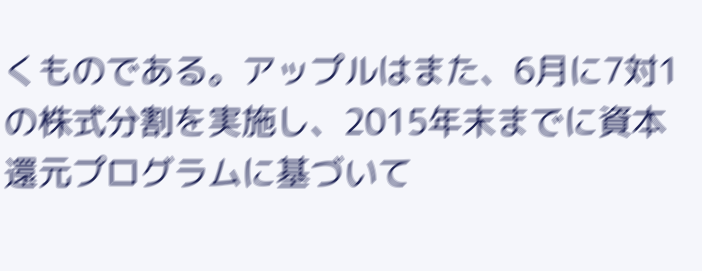くものである。アップルはまた、6月に7対1の株式分割を実施し、2015年末までに資本還元プログラムに基づいて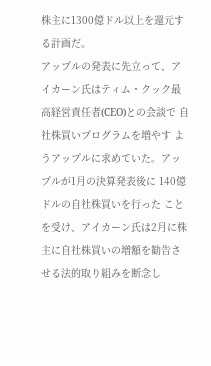株主に1300億ドル以上を還元する計画だ。
アップルの発表に先立って、アイカーン氏はティム・クック最高経営責任者(CEO)との会談で 自社株買いプログラムを増やす ようアップルに求めていた。アップルが1月の決算発表後に 140億ドルの自社株買いを行った ことを受け、アイカーン氏は2月に株主に自社株買いの増額を勧告させる法的取り組みを断念し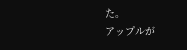た。
アップルが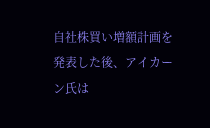自社株買い増額計画を発表した後、アイカーン氏は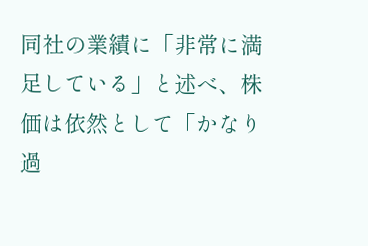同社の業績に「非常に満足している」と述べ、株価は依然として「かなり過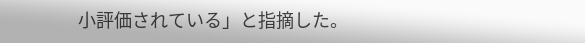小評価されている」と指摘した。